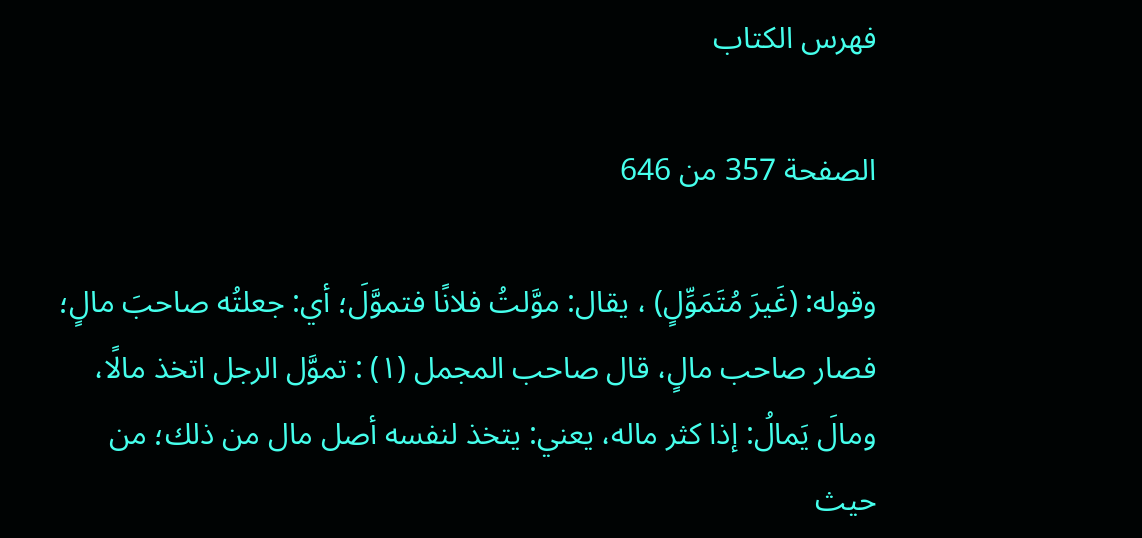فهرس الكتاب

الصفحة 357 من 646

وقوله: (غَيرَ مُتَمَوِّلٍ) ، يقال: موَّلتُ فلانًا فتموَّلَ؛ أي: جعلتُه صاحبَ مالٍ؛ فصار صاحب مالٍ، قال صاحب المجمل (١) : تموَّل الرجل اتخذ مالًا، ومالَ يَمالُ: إذا كثر ماله، يعني: يتخذ لنفسه أصل مال من ذلك؛ من حيث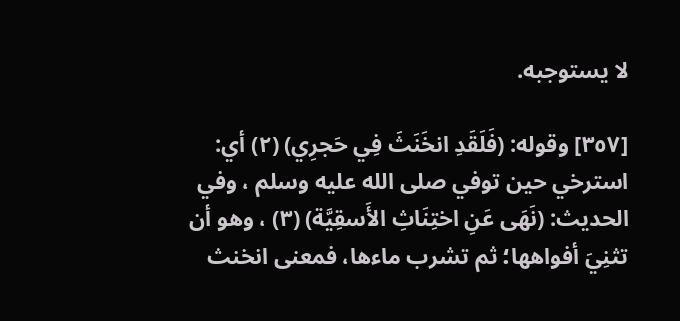لا يستوجبه.

[٣٥٧] وقوله: (فَلَقَدِ انخَنَثَ فِي حَجرِي) (٢) أي: استرخي حين توفي صلى الله عليه وسلم ، وفي الحديث: (نَهَى عَنِ اختِنَاثِ الأَسقِيَّة) (٣) ، وهو أن تثنِيَ أفواهها؛ ثم تشرب ماءها، فمعنى انخنث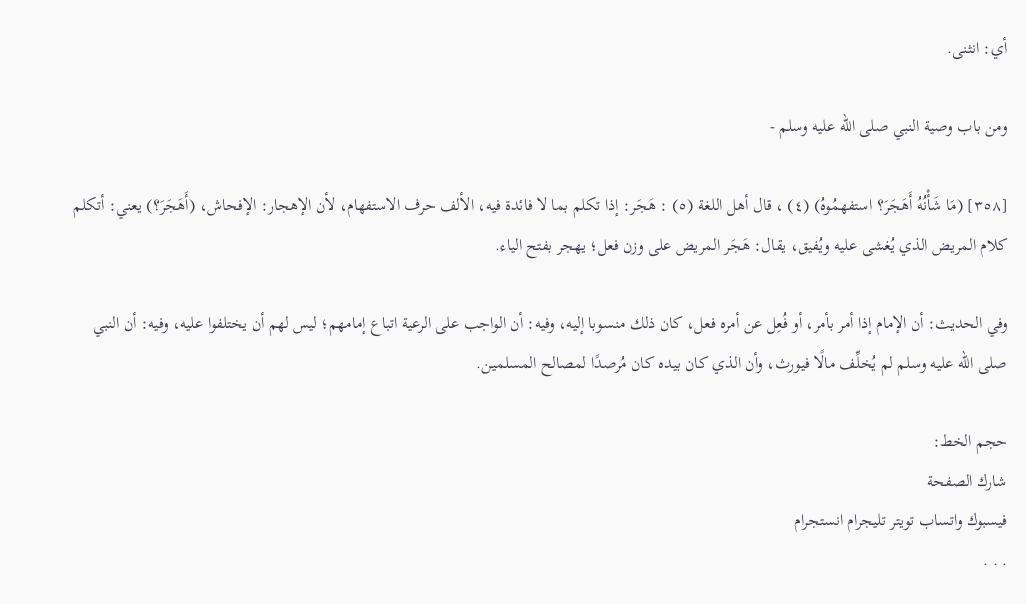أي: انثنى.

ومن باب وصية النبي صلى الله عليه وسلم -

[٣٥٨] (مَا شَأْنُهُ أَهَجَرَ؟ استفهمُوهُ) (٤) ، قال أهل اللغة (٥) : هَجَر: إذا تكلم بما لا فائدة فيه، الألف حرف الاستفهام، لأن الإهجار: الإفحاش، (أَهَجَرَ؟) يعني: أتكلم كلام المريض الذي يُغشى عليه ويُفيق، يقال: هَجَر المريض على وزن فعل؛ يهجر بفتح الياء.

وفي الحديث: أن الإمام إذا أمر بأمر، أو فُعِل عن أمره فعل، كان ذلك منسوبا إليه، وفيه: أن الواجب على الرعية اتباع إمامهم؛ ليس لهم أن يختلفوا عليه، وفيه: أن النبي صلى الله عليه وسلم لم يُخلِّف مالًا فيورث، وأن الذي كان بيده كان مُرصدًا لمصالح المسلمين.

حجم الخط:
شارك الصفحة
فيسبوك واتساب تويتر تليجرام انستجرام
. . .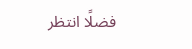فضلًا انتظر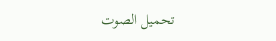تحميل الصوت